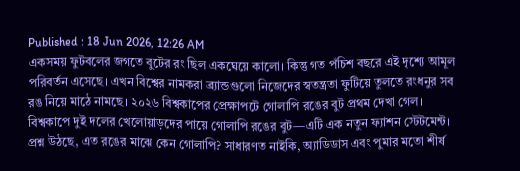Published : 18 Jun 2026, 12:26 AM
একসময় ফুটবলের জগতে বুটের রং ছিল একঘেয়ে কালো। কিন্তু গত পঁচিশ বছরে এই দৃশ্যে আমূল পরিবর্তন এসেছে। এখন বিশ্বের নামকরা ব্র্যান্ডগুলো নিজেদের স্বতন্ত্রতা ফুটিয়ে তুলতে রংধনুর সব রঙ নিয়ে মাঠে নামছে। ২০২৬ বিশ্বকাপের প্রেক্ষাপটে গোলাপি রঙের বুট প্রথম দেখা গেল। বিশ্বকাপে দুই দলের খেলোয়াড়দের পায়ে গোলাপি রঙের বুট—এটি এক নতুন ফ্যাশন স্টেটমেন্ট। প্রশ্ন উঠছে, এত রঙের মাঝে কেন গোলাপি? সাধারণত নাইকি, অ্যাডিডাস এবং পুমার মতো শীর্ষ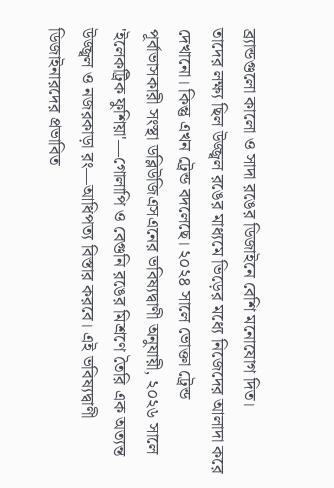ব্র্যান্ডগুলো কালো ও সাদা রঙের ডিজাইনে বেশি মনোযোগ দিত।
তাদের লক্ষ্য ছিল উজ্জ্বল রঙের মাধ্যমে ভিড়ের মধ্যে নিজেদের আলাদা করে দেখানো। কিন্তু এখন ট্রেন্ড বদলেছে। ২০২৪ সালে ভোক্তা ট্রেন্ড পূর্বাভাসকারী সংস্থা ডব্লিউজিএসএনের ভবিষ্যদ্বাণী অনুযায়ী, ২০২৬ সালে 'ইলেকট্রিক ফুশিয়া'—গোলাপি ও বেগুনি রঙের মিশ্রণে তৈরি এক অত্যন্ত উজ্জ্বল ও নজরকাড়া রং—আধিপত্য বিস্তার করবে। এই ভবিষ্যদ্বাণী ডিজাইনারদের প্রভাবিত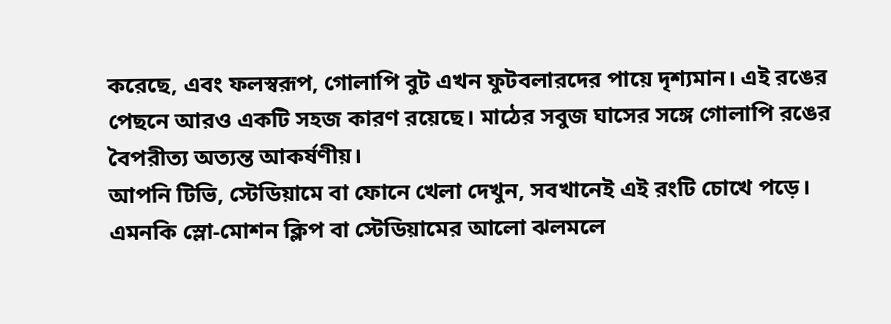করেছে, এবং ফলস্বরূপ, গোলাপি বুট এখন ফুটবলারদের পায়ে দৃশ্যমান। এই রঙের পেছনে আরও একটি সহজ কারণ রয়েছে। মাঠের সবুজ ঘাসের সঙ্গে গোলাপি রঙের বৈপরীত্য অত্যন্ত আকর্ষণীয়।
আপনি টিভি, স্টেডিয়ামে বা ফোনে খেলা দেখুন, সবখানেই এই রংটি চোখে পড়ে। এমনকি স্লো-মোশন ক্লিপ বা স্টেডিয়ামের আলো ঝলমলে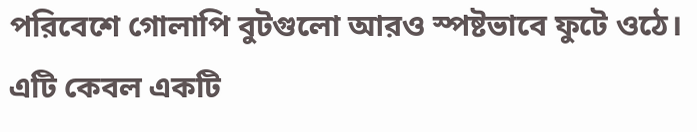পরিবেশে গোলাপি বুটগুলো আরও স্পষ্টভাবে ফুটে ওঠে। এটি কেবল একটি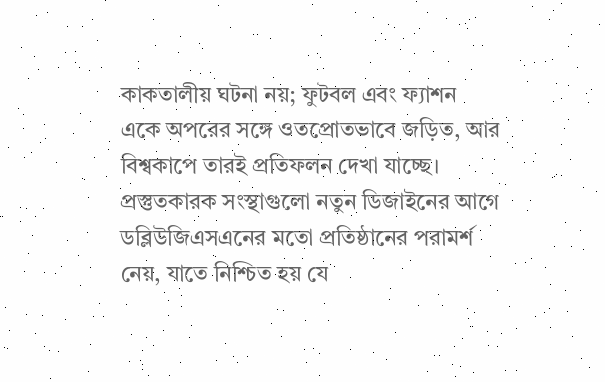কাকতালীয় ঘটনা নয়; ফুটবল এবং ফ্যাশন একে অপরের সঙ্গে ওতপ্রোতভাবে জড়িত, আর বিশ্বকাপে তারই প্রতিফলন দেখা যাচ্ছে। প্রস্তুতকারক সংস্থাগুলো নতুন ডিজাইনের আগে ডব্লিউজিএসএনের মতো প্রতিষ্ঠানের পরামর্শ নেয়, যাতে নিশ্চিত হয় যে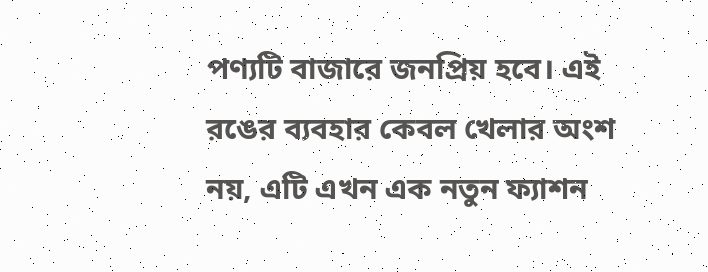পণ্যটি বাজারে জনপ্রিয় হবে। এই রঙের ব্যবহার কেবল খেলার অংশ নয়, এটি এখন এক নতুন ফ্যাশন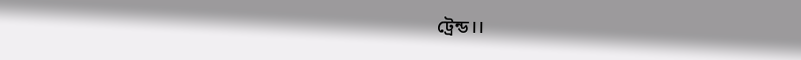ট্রেন্ড।।